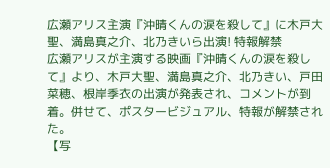広瀬アリス主演『沖晴くんの涙を殺して』に木戸大聖、満島真之介、北乃きいら出演! 特報解禁
広瀬アリスが主演する映画『沖晴くんの涙を殺して』より、木戸大聖、満島真之介、北乃きい、戸田菜穂、根岸季衣の出演が発表され、コメントが到着。併せて、ポスタービジュアル、特報が解禁された。
【写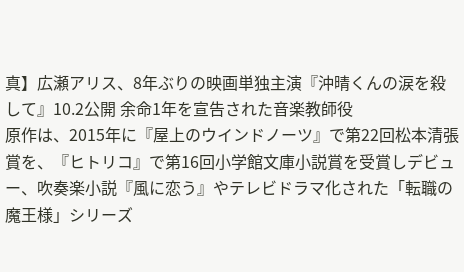真】広瀬アリス、8年ぶりの映画単独主演『沖晴くんの涙を殺して』10.2公開 余命1年を宣告された音楽教師役
原作は、2015年に『屋上のウインドノーツ』で第22回松本清張賞を、『ヒトリコ』で第16回小学館文庫小説賞を受賞しデビュー、吹奏楽小説『風に恋う』やテレビドラマ化された「転職の魔王様」シリーズ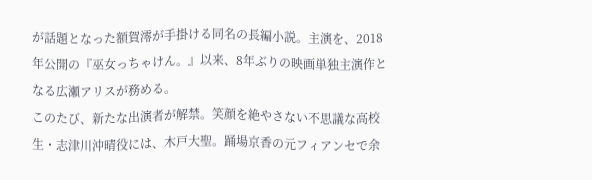が話題となった額賀澪が手掛ける同名の長編小説。主演を、2018年公開の『巫女っちゃけん。』以来、8年ぶりの映画単独主演作となる広瀬アリスが務める。
このたび、新たな出演者が解禁。笑顔を絶やさない不思議な高校生・志津川沖晴役には、木戸大聖。踊場京香の元フィアンセで余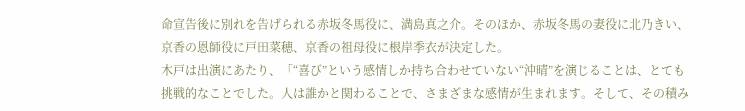命宣告後に別れを告げられる赤坂冬馬役に、満島真之介。そのほか、赤坂冬馬の妻役に北乃きい、京香の恩師役に戸田菜穂、京香の祖母役に根岸季衣が決定した。
木戸は出演にあたり、「“喜び”という感情しか持ち合わせていない“沖晴”を演じることは、とても挑戦的なことでした。人は誰かと関わることで、さまざまな感情が生まれます。そして、その積み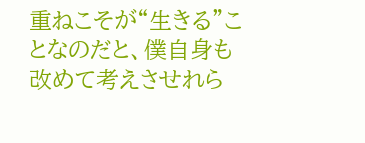重ねこそが“生きる”ことなのだと、僕自身も改めて考えさせれら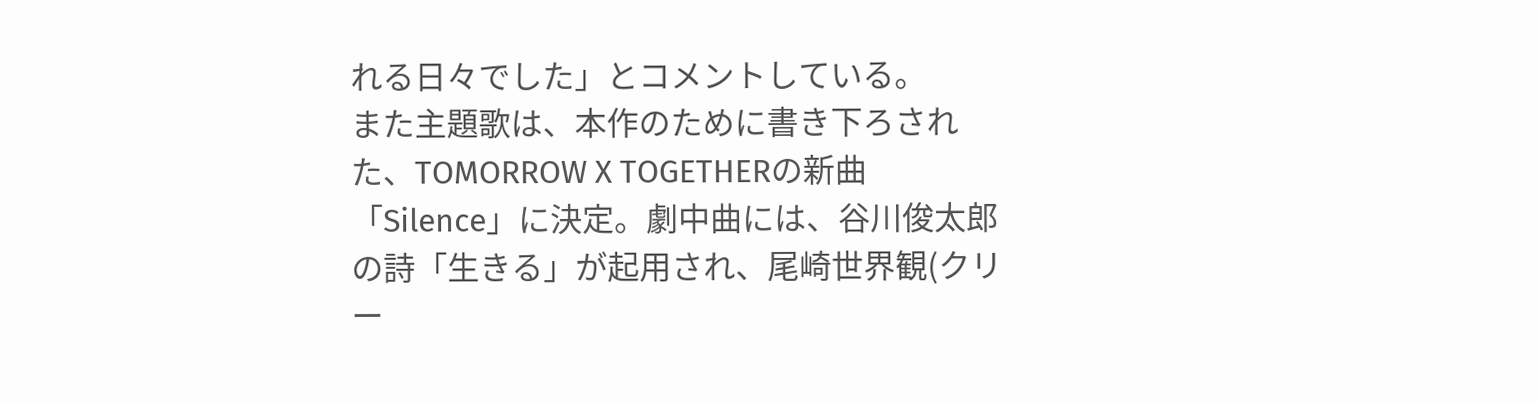れる日々でした」とコメントしている。
また主題歌は、本作のために書き下ろされた、TOMORROW X TOGETHERの新曲「Silence」に決定。劇中曲には、谷川俊太郎の詩「生きる」が起用され、尾崎世界観(クリー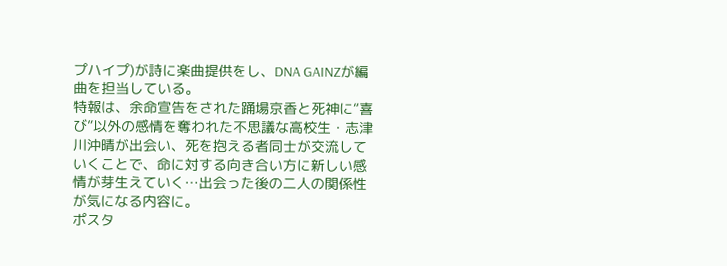プハイプ)が詩に楽曲提供をし、DNA GAINZが編曲を担当している。
特報は、余命宣告をされた踊場京香と死神に“喜び”以外の感情を奪われた不思議な高校生・志津川沖晴が出会い、死を抱える者同士が交流していくことで、命に対する向き合い方に新しい感情が芽生えていく…出会った後の二人の関係性が気になる内容に。
ポスタ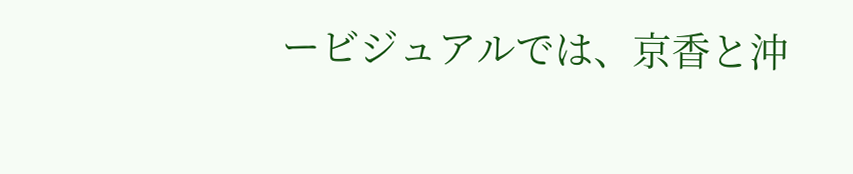ービジュアルでは、京香と沖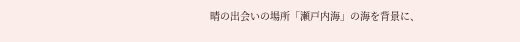晴の出会いの場所「瀬戸内海」の海を背景に、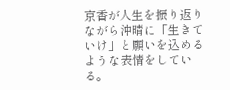京香が人生を振り返りながら沖晴に「生きていけ」と願いを込めるような表情をしている。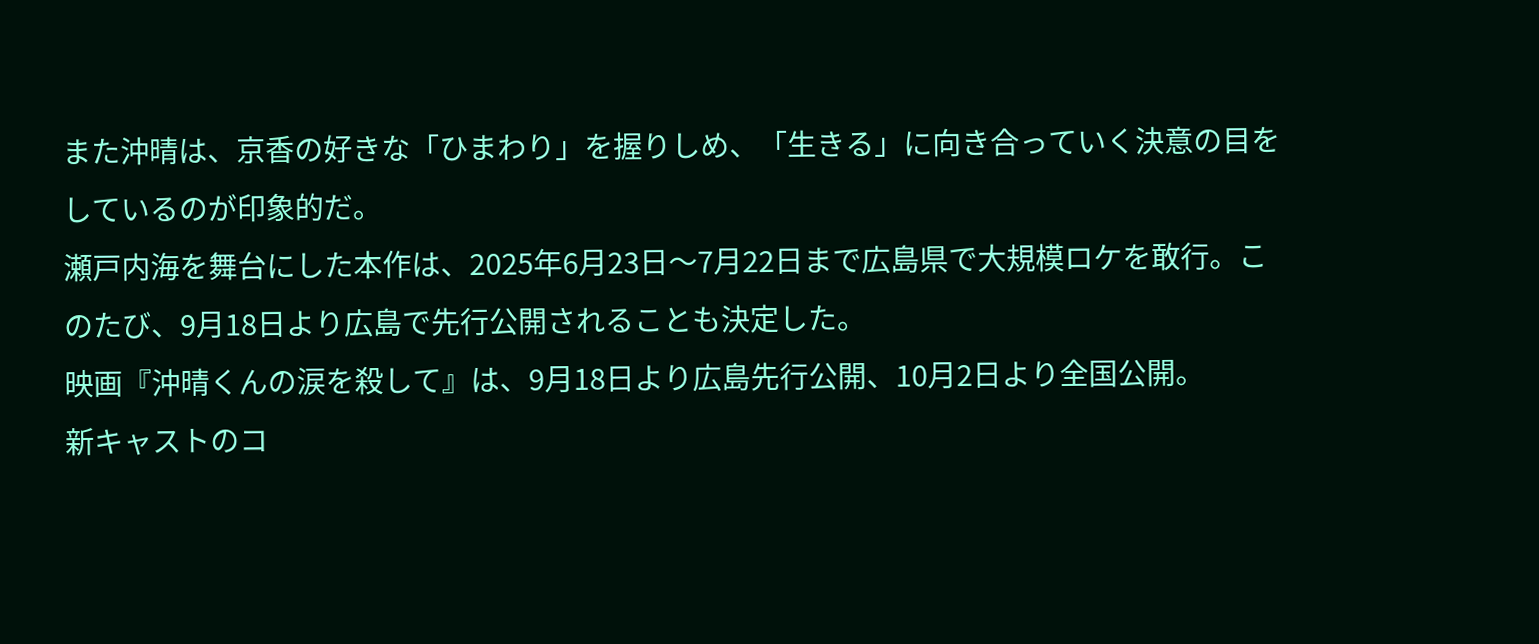また沖晴は、京香の好きな「ひまわり」を握りしめ、「生きる」に向き合っていく決意の目をしているのが印象的だ。
瀬戸内海を舞台にした本作は、2025年6月23日〜7月22日まで広島県で大規模ロケを敢行。このたび、9月18日より広島で先行公開されることも決定した。
映画『沖晴くんの涙を殺して』は、9月18日より広島先行公開、10月2日より全国公開。
新キャストのコ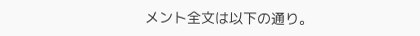メント全文は以下の通り。